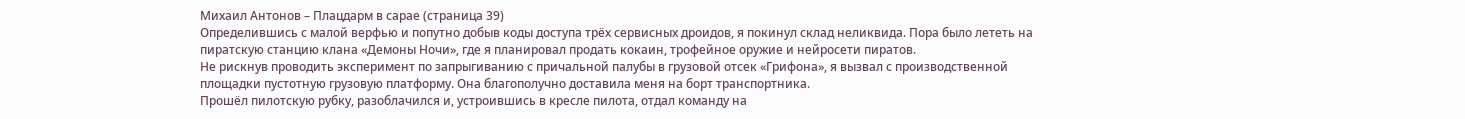Михаил Антонов – Плацдарм в сарае (страница 39)
Определившись с малой верфью и попутно добыв коды доступа трёх сервисных дроидов, я покинул склад неликвида. Пора было лететь на пиратскую станцию клана «Демоны Ночи», где я планировал продать кокаин, трофейное оружие и нейросети пиратов.
Не рискнув проводить эксперимент по запрыгиванию с причальной палубы в грузовой отсек «Грифона», я вызвал с производственной площадки пустотную грузовую платформу. Она благополучно доставила меня на борт транспортника.
Прошёл пилотскую рубку, разоблачился и, устроившись в кресле пилота, отдал команду на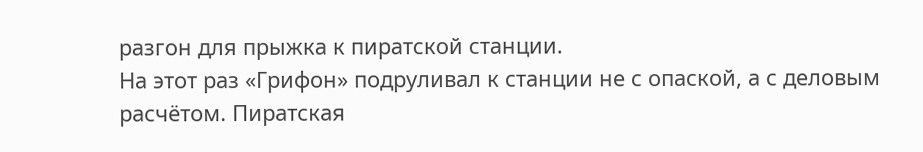разгон для прыжка к пиратской станции.
На этот раз «Грифон» подруливал к станции не с опаской, а с деловым расчётом. Пиратская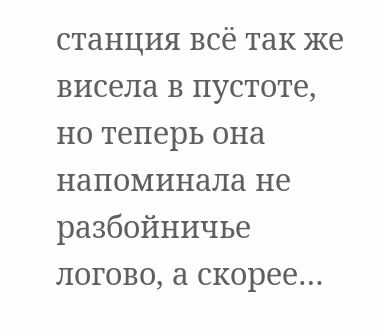станция всё так же висела в пустоте, но теперь она напоминала не разбойничье логово, а скорее…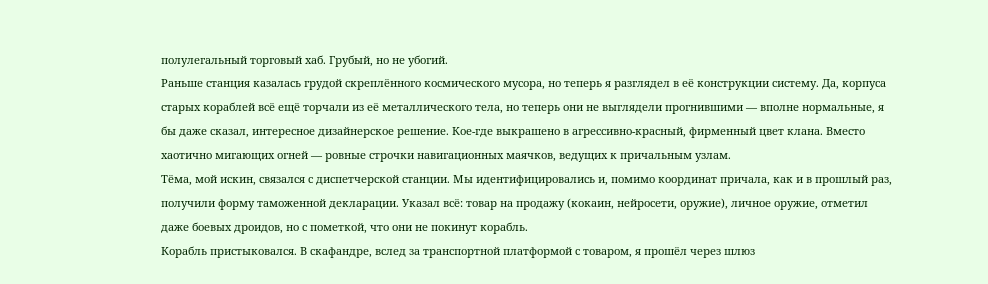полулегальный торговый хаб. Грубый, но не убогий.
Раньше станция казалась грудой скреплённого космического мусора, но теперь я разглядел в её конструкции систему. Да, корпуса старых кораблей всё ещё торчали из её металлического тела, но теперь они не выглядели прогнившими — вполне нормальные, я бы даже сказал, интересное дизайнерское решение. Кое-где выкрашено в агрессивно-красный, фирменный цвет клана. Вместо хаотично мигающих огней — ровные строчки навигационных маячков, ведущих к причальным узлам.
Тёма, мой искин, связался с диспетчерской станции. Мы идентифицировались и, помимо координат причала, как и в прошлый раз, получили форму таможенной декларации. Указал всё: товар на продажу (кокаин, нейросети, оружие), личное оружие, отметил даже боевых дроидов, но с пометкой, что они не покинут корабль.
Корабль пристыковался. В скафандре, вслед за транспортной платформой с товаром, я прошёл через шлюз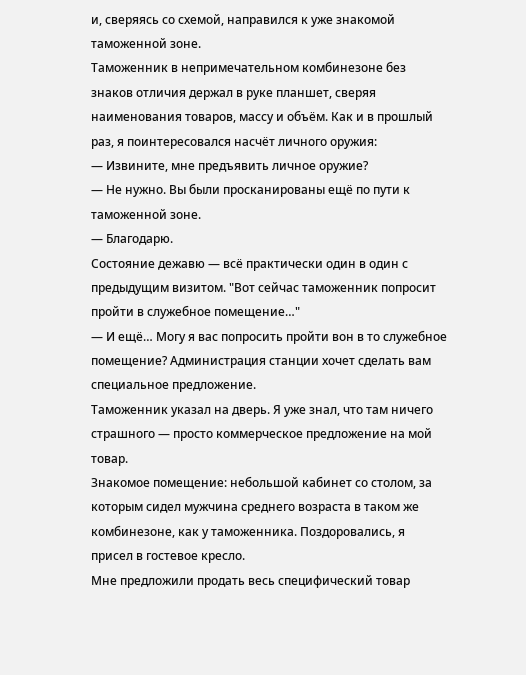и, сверяясь со схемой, направился к уже знакомой таможенной зоне.
Таможенник в непримечательном комбинезоне без знаков отличия держал в руке планшет, сверяя наименования товаров, массу и объём. Как и в прошлый раз, я поинтересовался насчёт личного оружия:
— Извините, мне предъявить личное оружие?
— Не нужно. Вы были просканированы ещё по пути к таможенной зоне.
— Благодарю.
Состояние дежавю — всё практически один в один с предыдущим визитом. "Вот сейчас таможенник попросит пройти в служебное помещение…"
— И ещё… Могу я вас попросить пройти вон в то служебное помещение? Администрация станции хочет сделать вам специальное предложение.
Таможенник указал на дверь. Я уже знал, что там ничего страшного — просто коммерческое предложение на мой товар.
Знакомое помещение: небольшой кабинет со столом, за которым сидел мужчина среднего возраста в таком же комбинезоне, как у таможенника. Поздоровались, я присел в гостевое кресло.
Мне предложили продать весь специфический товар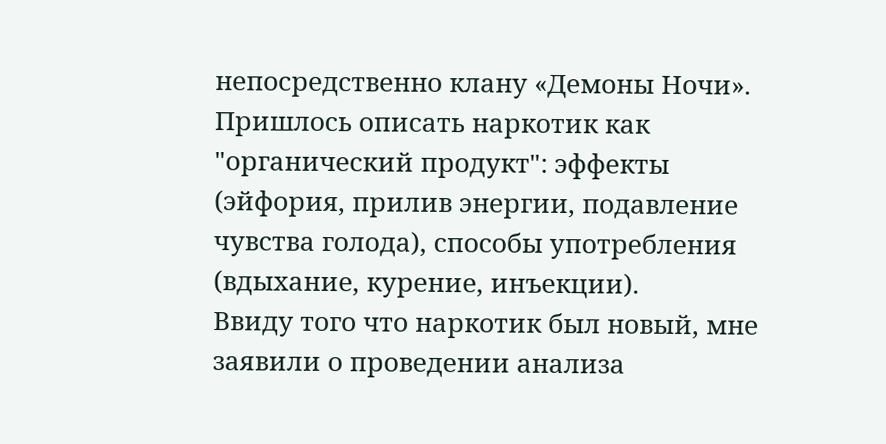непосредственно клану «Демоны Ночи». Пришлось описать наркотик как "органический продукт": эффекты (эйфория, прилив энергии, подавление чувства голода), способы употребления (вдыхание, курение, инъекции).
Ввиду того что наркотик был новый, мне заявили о проведении анализа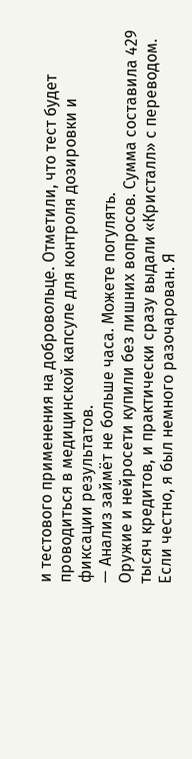и тестового применения на добровольце. Отметили, что тест будет проводиться в медицинской капсуле для контроля дозировки и фиксации результатов.
— Анализ займёт не больше часа. Можете погулять.
Оружие и нейросети купили без лишних вопросов. Сумма составила 429 тысяч кредитов, и практически сразу выдали «Кристалл» с переводом.
Если честно, я был немного разочарован. Я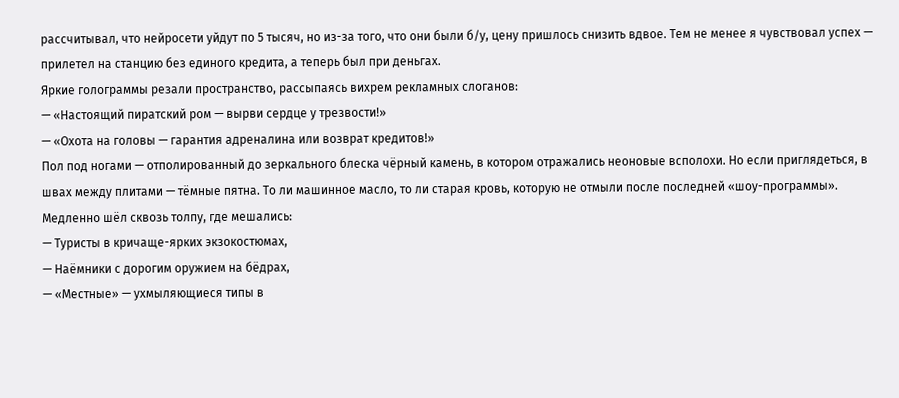рассчитывал, что нейросети уйдут по 5 тысяч, но из-за того, что они были б/у, цену пришлось снизить вдвое. Тем не менее я чувствовал успех — прилетел на станцию без единого кредита, а теперь был при деньгах.
Яркие голограммы резали пространство, рассыпаясь вихрем рекламных слоганов:
— «Настоящий пиратский ром — вырви сердце у трезвости!»
— «Охота на головы — гарантия адреналина или возврат кредитов!»
Пол под ногами — отполированный до зеркального блеска чёрный камень, в котором отражались неоновые всполохи. Но если приглядеться, в швах между плитами — тёмные пятна. То ли машинное масло, то ли старая кровь, которую не отмыли после последней «шоу-программы».
Медленно шёл сквозь толпу, где мешались:
— Туристы в кричаще-ярких экзокостюмах,
— Наёмники с дорогим оружием на бёдрах,
— «Местные» — ухмыляющиеся типы в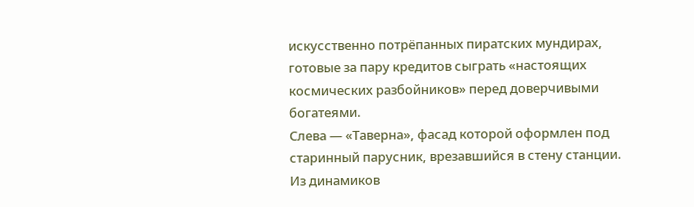искусственно потрёпанных пиратских мундирах, готовые за пару кредитов сыграть «настоящих космических разбойников» перед доверчивыми богатеями.
Слева — «Таверна», фасад которой оформлен под старинный парусник, врезавшийся в стену станции. Из динамиков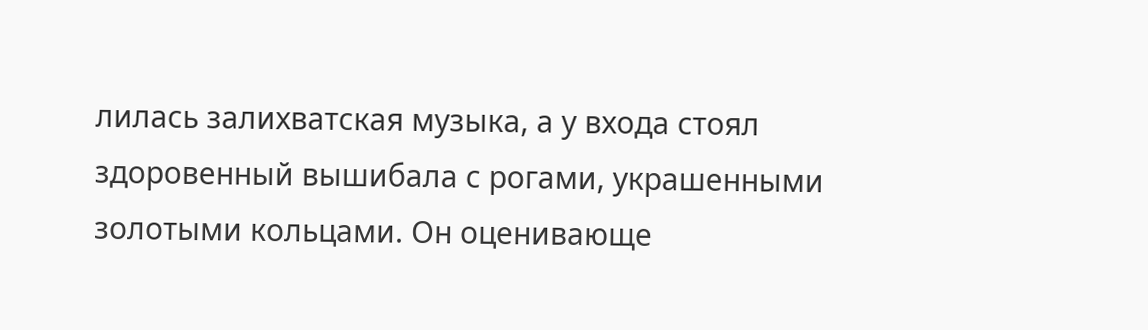лилась залихватская музыка, а у входа стоял здоровенный вышибала с рогами, украшенными золотыми кольцами. Он оценивающе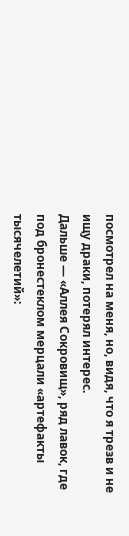посмотрел на меня, но, видя, что я трезв и не ищу драки, потерял интерес.
Дальше — «Аллея Сокровищ», ряд лавок, где под бронестеклом мерцали «артефакты тысячелетий»: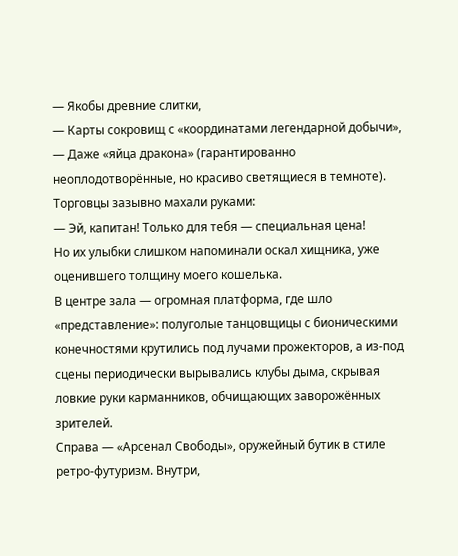— Якобы древние слитки,
— Карты сокровищ с «координатами легендарной добычи»,
— Даже «яйца дракона» (гарантированно неоплодотворённые, но красиво светящиеся в темноте).
Торговцы зазывно махали руками:
— Эй, капитан! Только для тебя — специальная цена!
Но их улыбки слишком напоминали оскал хищника, уже оценившего толщину моего кошелька.
В центре зала — огромная платформа, где шло «представление»: полуголые танцовщицы с бионическими конечностями крутились под лучами прожекторов, а из-под сцены периодически вырывались клубы дыма, скрывая ловкие руки карманников, обчищающих заворожённых зрителей.
Справа — «Арсенал Свободы», оружейный бутик в стиле ретро-футуризм. Внутри,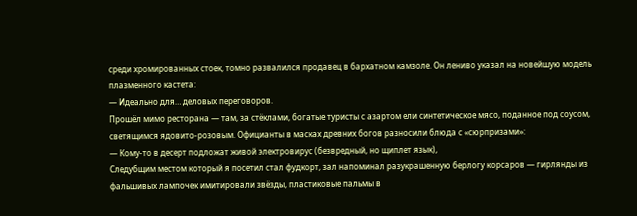среди хромированных стоек, томно развалился продавец в бархатном камзоле. Он лениво указал на новейшую модель плазменного кастета:
— Идеально для… деловых переговоров.
Прошёл мимо ресторана — там, за стёклами, богатые туристы с азартом ели синтетическое мясо, поданное под соусом, светящимся ядовито-розовым. Официанты в масках древних богов разносили блюда с «сюрпризами»:
— Кому-то в десерт подложат живой электровирус (безвредный, но щиплет язык),
Следубщим местом который я посетил стал фудкорт, зал напоминал разукрашенную берлогу корсаров — гирлянды из фальшивых лампочек имитировали звёзды, пластиковые пальмы в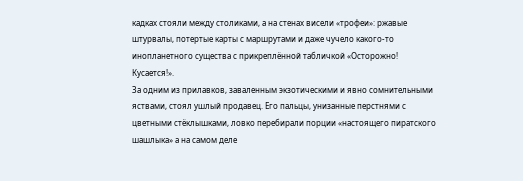кадках стояли между столиками, а на стенах висели «трофеи»: ржавые штурвалы, потертые карты с маршрутами и даже чучело какого-то инопланетного существа с прикреплённой табличкой «Осторожно! Кусается!».
За одним из прилавков, заваленным экзотическими и явно сомнительными яствами, стоял ушлый продавец. Его пальцы, унизанные перстнями с цветными стёклышками, ловко перебирали порции «настоящего пиратского шашлыка» а на самом деле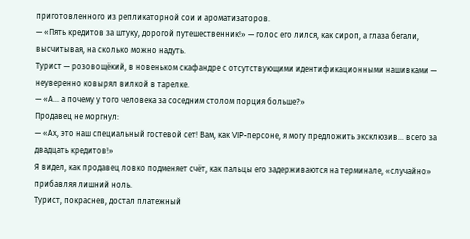приготовленного из репликаторной сои и ароматизаторов.
— «Пять кредитов за штуку, дорогой путешественник!» — голос его лился, как сироп, а глаза бегали, высчитывая, на сколько можно надуть.
Турист — розовощёкий, в новеньком скафандре с отсутствующими идентификационными нашивками — неуверенно ковырял вилкой в тарелке.
— «А… а почему у того человека за соседним столом порция больше?»
Продавец не моргнул:
— «Ах, это наш специальный гостевой сет! Вам, как VIP-персоне, я могу предложить эксклюзив… всего за двадцать кредитов!»
Я видел, как продавец ловко подменяет счёт, как пальцы его задерживаются на терминале, «случайно» прибавляя лишний ноль.
Турист, покраснев, достал платежный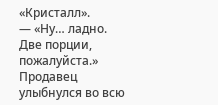«Кристалл».
— «Ну… ладно. Две порции, пожалуйста.»
Продавец улыбнулся во всю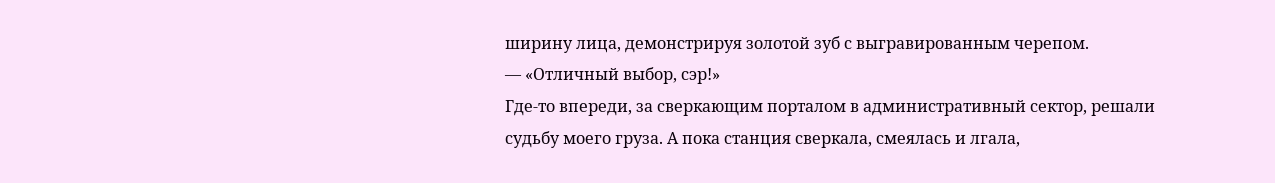ширину лица, демонстрируя золотой зуб с выгравированным черепом.
— «Отличный выбор, сэр!»
Где-то впереди, за сверкающим порталом в административный сектор, решали судьбу моего груза. А пока станция сверкала, смеялась и лгала,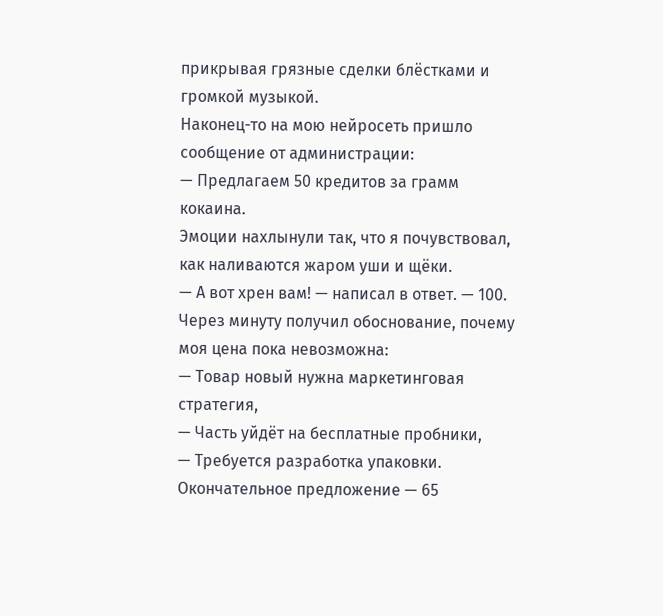прикрывая грязные сделки блёстками и громкой музыкой.
Наконец-то на мою нейросеть пришло сообщение от администрации:
— Предлагаем 50 кредитов за грамм кокаина.
Эмоции нахлынули так, что я почувствовал, как наливаются жаром уши и щёки.
— А вот хрен вам! — написал в ответ. — 100.
Через минуту получил обоснование, почему моя цена пока невозможна:
— Товар новый нужна маркетинговая стратегия,
— Часть уйдёт на бесплатные пробники,
— Требуется разработка упаковки.
Окончательное предложение — 65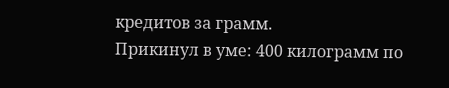кредитов за грамм.
Прикинул в уме: 400 килограмм по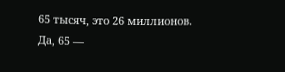65 тысяч, это 26 миллионов. Да, 65 —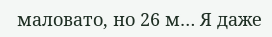маловато, но 26 м… Я даже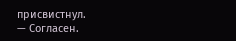присвистнул.
— Согласен.